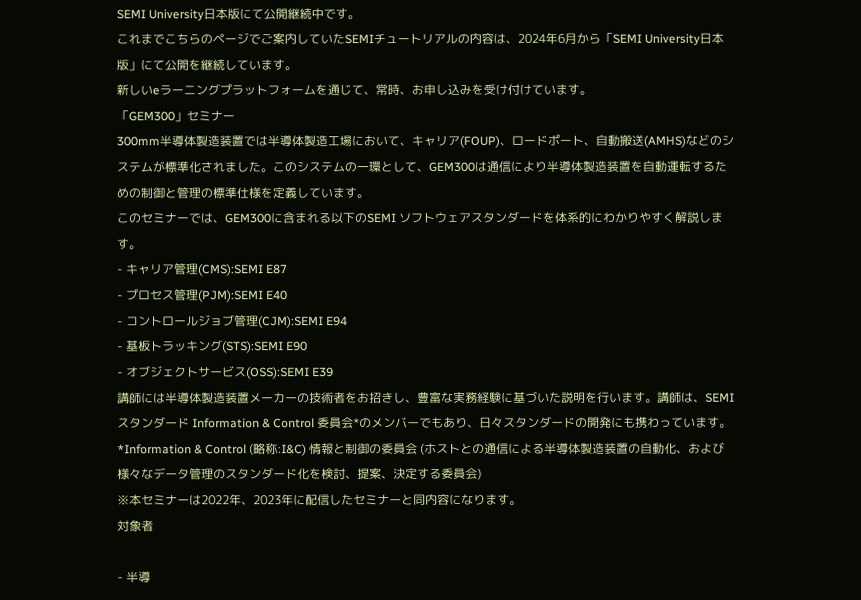SEMI University日本版にて公開継続中です。
これまでこちらのページでご案内していたSEMIチュートリアルの内容は、2024年6月から「SEMI University日本版」にて公開を継続しています。
新しいeラーニングプラットフォームを通じて、常時、お申し込みを受け付けています。
「GEM300」セミナー
300mm半導体製造装置では半導体製造工場において、キャリア(FOUP)、ロードポート、自動搬送(AMHS)などのシステムが標準化されました。このシステムの一環として、GEM300は通信により半導体製造装置を自動運転するための制御と管理の標準仕様を定義しています。
このセミナーでは、GEM300に含まれる以下のSEMI ソフトウェアスタンダードを体系的にわかりやすく解説します。
- キャリア管理(CMS):SEMI E87
- プロセス管理(PJM):SEMI E40
- コントロールジョブ管理(CJM):SEMI E94
- 基板トラッキング(STS):SEMI E90
- オブジェクトサービス(OSS):SEMI E39
講師には半導体製造装置メーカーの技術者をお招きし、豊富な実務経験に基づいた説明を行います。講師は、SEMI スタンダード Information & Control 委員会*のメンバーでもあり、日々スタンダードの開発にも携わっています。
*Information & Control (略称:I&C) 情報と制御の委員会 (ホストとの通信による半導体製造装置の自動化、および様々なデータ管理のスタンダード化を検討、提案、決定する委員会)
※本セミナーは2022年、2023年に配信したセミナーと同内容になります。
対象者

- 半導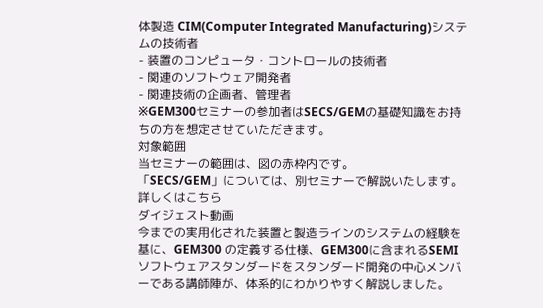体製造 CIM(Computer Integrated Manufacturing)システムの技術者
- 装置のコンピュータ・コントロールの技術者
- 関連のソフトウェア開発者
- 関連技術の企画者、管理者
※GEM300セミナーの参加者はSECS/GEMの基礎知識をお持ちの方を想定させていただきます。
対象範囲
当セミナーの範囲は、図の赤枠内です。
「SECS/GEM」については、別セミナーで解説いたします。
詳しくはこちら
ダイジェスト動画
今までの実用化された装置と製造ラインのシステムの経験を基に、GEM300 の定義する仕様、GEM300に含まれるSEMI ソフトウェアスタンダードをスタンダード開発の中心メンバーである講師陣が、体系的にわかりやすく解説しました。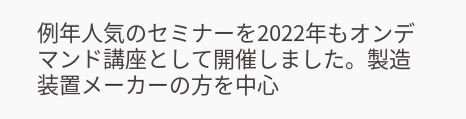例年人気のセミナーを2022年もオンデマンド講座として開催しました。製造装置メーカーの方を中心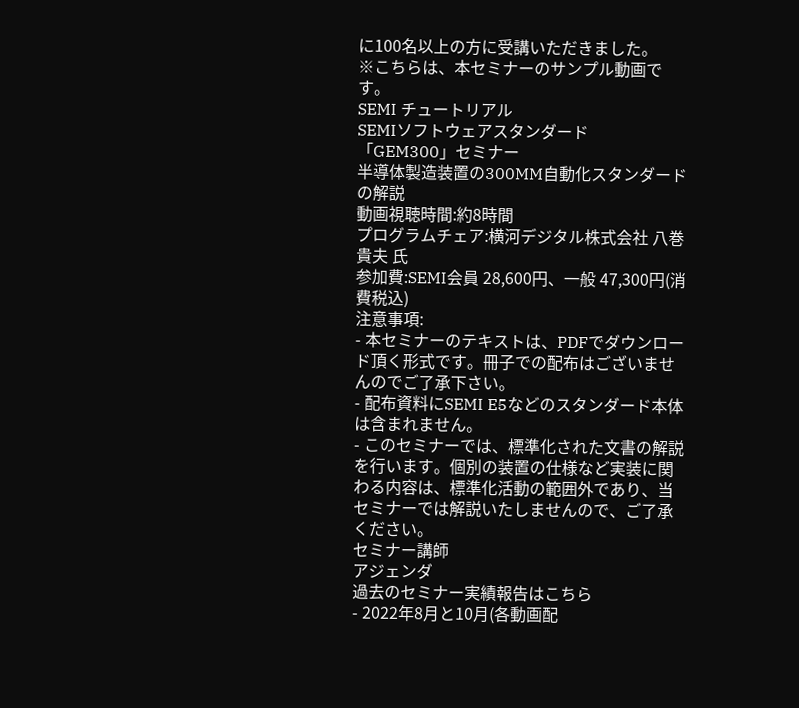に100名以上の方に受講いただきました。
※こちらは、本セミナーのサンプル動画です。
SEMI チュートリアル
SEMIソフトウェアスタンダード
「GEM300」セミナー
半導体製造装置の300MM自動化スタンダードの解説
動画視聴時間:約8時間
プログラムチェア:横河デジタル株式会社 八巻 貴夫 氏
参加費:SEMI会員 28,600円、一般 47,300円(消費税込)
注意事項:
- 本セミナーのテキストは、PDFでダウンロード頂く形式です。冊子での配布はございませんのでご了承下さい。
- 配布資料にSEMI E5などのスタンダード本体は含まれません。
- このセミナーでは、標準化された文書の解説を行います。個別の装置の仕様など実装に関わる内容は、標準化活動の範囲外であり、当セミナーでは解説いたしませんので、ご了承ください。
セミナー講師
アジェンダ
過去のセミナー実績報告はこちら
- 2022年8月と10月(各動画配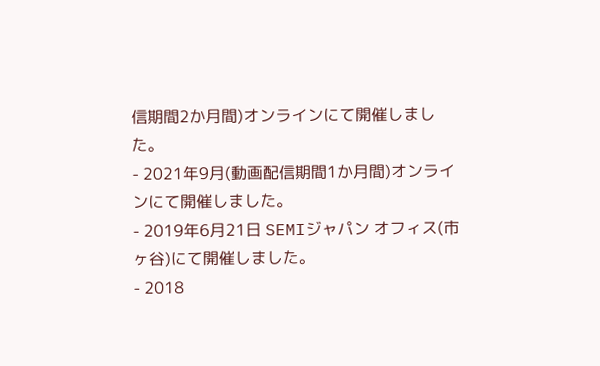信期間2か月間)オンラインにて開催しました。
- 2021年9月(動画配信期間1か月間)オンラインにて開催しました。
- 2019年6月21日 SEMIジャパン オフィス(市ヶ谷)にて開催しました。
- 2018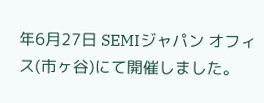年6月27日 SEMIジャパン オフィス(市ヶ谷)にて開催しました。